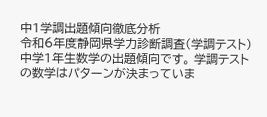中1学調出題傾向徹底分析
令和6年度静岡県学力診断調査(学調テスト) 中学1年生数学の出題傾向です。 学調テストの数学はパターンが決まっていま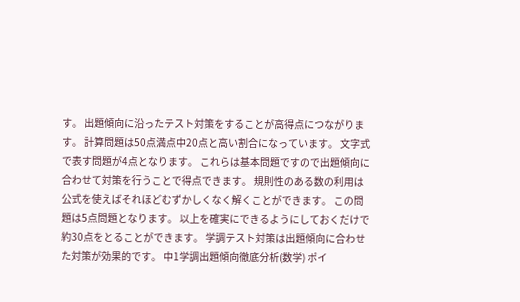す。 出題傾向に沿ったテスト対策をすることが高得点につながります。 計算問題は50点満点中20点と高い割合になっています。 文字式で表す問題が4点となります。 これらは基本問題ですので出題傾向に合わせて対策を行うことで得点できます。 規則性のある数の利用は公式を使えばそれほどむずかしくなく解くことができます。 この問題は5点問題となります。 以上を確実にできるようにしておくだけで約30点をとることができます。 学調テスト対策は出題傾向に合わせた対策が効果的です。 中1学調出題傾向徹底分析(数学) ポイ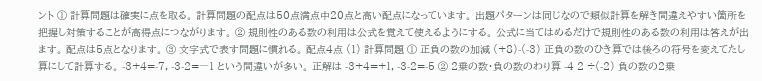ント ① 計算問題は確実に点を取る。 計算問題の配点は50点満点中20点と高い配点になっています。 出題パターンは同じなので類似計算を解き間違えやすい箇所を把握し対策することが高得点につながります。 ② 規則性のある数の利用は公式を覚えて使えるようにする。 公式に当てはめるだけで規則性のある数の利用は答えが出ます。 配点は5点となります。 ③ 文字式で表す問題に慣れる。 配点4点 (1) 計算問題 ① 正負の数の加減 (+8)-(-3) 正負の数のひき算では後ろの符号を変えてたし算にして計算する。 -3+4=-7, -3-2=―1 という間違いが多い。 正解は -3+4=+1, -3-2=-5 ② 2乗の数・負の数のわり算 -4 2 ÷(-2) 負の数の2乗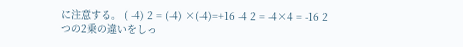に注意する。 ( -4) 2 = (-4) ×(-4)=+16 -4 2 = -4×4 = -16 2つの2乗の違いをしっ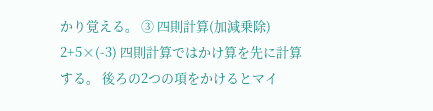かり覚える。 ③ 四則計算(加減乗除) 2+5×(-3) 四則計算ではかけ算を先に計算する。 後ろの2つの項をかけるとマイ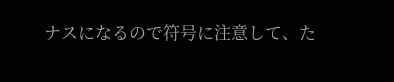ナスになるので符号に注意して、た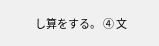し算をする。 ④ 文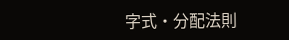字式・分配法則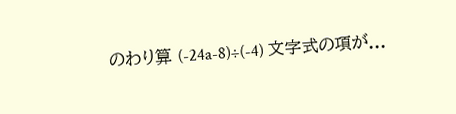のわり算 (-24a-8)÷(-4) 文字式の項が...